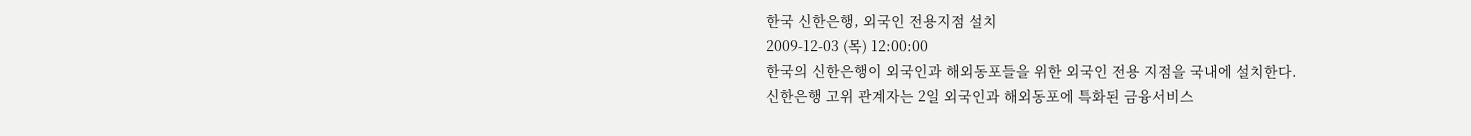한국 신한은행, 외국인 전용지점 설치
2009-12-03 (목) 12:00:00
한국의 신한은행이 외국인과 해외동포들을 위한 외국인 전용 지점을 국내에 설치한다.
신한은행 고위 관계자는 2일 외국인과 해외동포에 특화된 금융서비스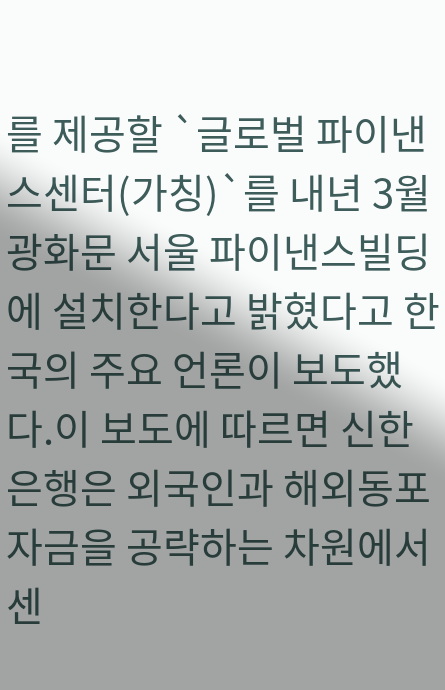를 제공할 `글로벌 파이낸스센터(가칭)`를 내년 3월 광화문 서울 파이낸스빌딩에 설치한다고 밝혔다고 한국의 주요 언론이 보도했다.이 보도에 따르면 신한은행은 외국인과 해외동포 자금을 공략하는 차원에서 센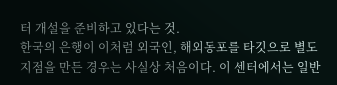터 개설을 준비하고 있다는 것.
한국의 은행이 이처럼 외국인, 해외동포를 타깃으로 별도 지점을 만든 경우는 사실상 처음이다. 이 센터에서는 일반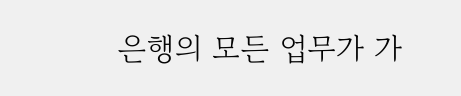은행의 모든 업무가 가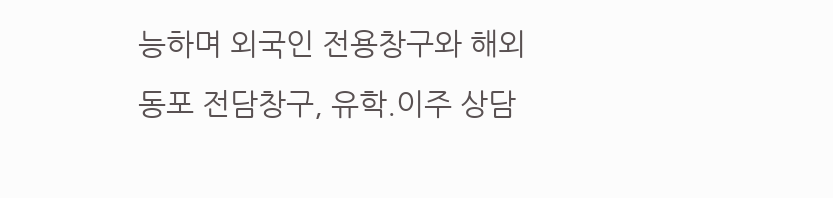능하며 외국인 전용창구와 해외동포 전담창구, 유학.이주 상담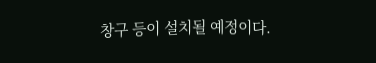창구 등이 설치될 예정이다.